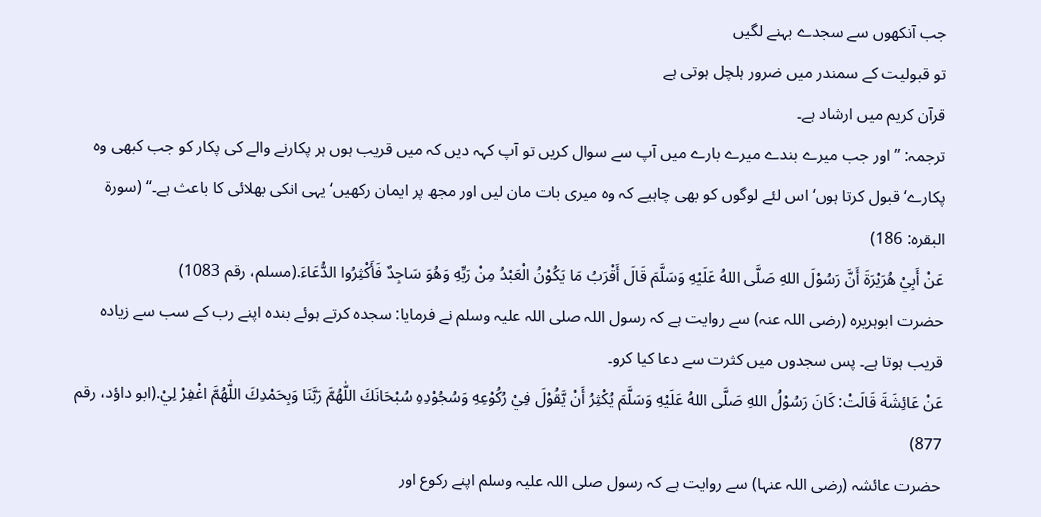جب آنکھوں سے سجدے بہنے لگیں
تو قبولیت کے سمندر میں ضرور ہلچل ہوتی ہے
قرآن کریم میں ارشاد ہے۔
ترجمہ: ’’اور جب میرے بندے میرے بارے میں آپ سے سوال کریں تو آپ کہہ دیں کہ میں قریب ہوں ہر پکارنے والے کی پکار کو جب کبھی وہ پکارے‘ قبول کرتا ہوں‘ اس لئے لوگوں کو بھی چاہیے کہ وہ میری بات مان لیں اور مجھ پر ایمان رکھیں‘ یہی انکی بھلائی کا باعث ہے۔‘‘ (سورۃ البقرہ: 186)
عَنْ أَبِيْ هُرَيْرَةَ أَنَّ رَسُوْلَ اللهِ صَلَّى اللهُ عَلَيْهِ وَسَلَّمَ قَالَ أَقْرَبُ مَا يَكُوْنُ الْعَبْدُ مِنْ رَبِّهِ وَهُوَ سَاجِدٌ فَأَكْثِرُوا الدُّعَاءَ.(مسلم، رقم 1083)
حضرت ابوہریرہ (رضی اللہ عنہ) سے روایت ہے کہ رسول اللہ صلی اللہ علیہ وسلم نے فرمایا: سجدہ کرتے ہوئے بندہ اپنے رب کے سب سے زیادہ قریب ہوتا ہے۔ پس سجدوں میں کثرت سے دعا کیا کرو۔
عَنْ عَائِشَةَ قَالَتْ: كَانَ رَسُوْلُ اللهِ صَلَّى اللهُ عَلَيْهِ وَسَلَّمَ يُكْثِرُ أَنْ يَّقُوْلَ فِيْ رُكُوْعِهِ وَسُجُوْدِهِ سُبْحَانَكَ اللّٰهُمَّ رَبَّنَا وَبِحَمْدِكَ اللّٰهُمَّ اغْفِرْ لِيْ.(ابو داؤد، رقم 877)
حضرت عائشہ (رضی اللہ عنہا) سے روایت ہے کہ رسول صلی اللہ علیہ وسلم اپنے رکوع اور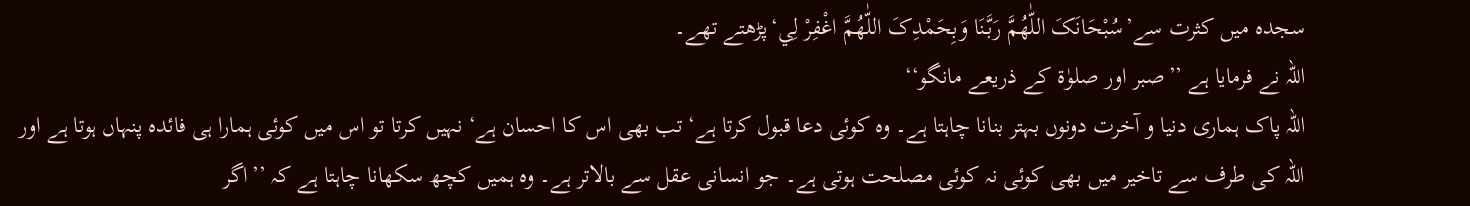سجدہ میں کثرت سے’سُبْحَانَکَ اللّٰهُمَّ رَبَّنَا وَبِحَمْدِکَ اللّٰهُمَّ اغْفِرْ لِي‘پڑھتے تھے۔
اللہ نے فرمایا ہے ’’صبر اور صلوٰۃ کے ذریعے مانگو‘‘
اللہ پاک ہماری دنیا و آخرت دونوں بہتر بنانا چاہتا ہے۔ وہ کوئی دعا قبول کرتا ہے‘ تب بھی اس کا احسان ہے‘ نہیں کرتا تو اس میں کوئی ہمارا ہی فائدہ پنہاں ہوتا ہے اور اللہ کی طرف سے تاخیر میں بھی کوئی نہ کوئی مصلحت ہوتی ہے۔ جو انسانی عقل سے بالاتر ہے۔ وہ ہمیں کچھ سکھانا چاہتا ہے کہ ’’اگر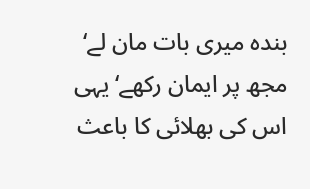بندہ میری بات مان لے‘ مجھ پر ایمان رکھے‘یہی اس کی بھلائی کا باعث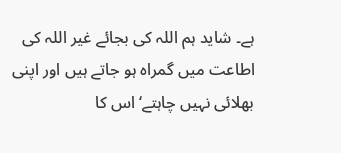ہے۔ شاید ہم اللہ کی بجائے غیر اللہ کی اطاعت میں گمراہ ہو جاتے ہیں اور اپنی بھلائی نہیں چاہتے‘ اس کا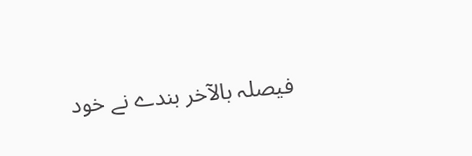فیصلہ بالآخر بندے نے خود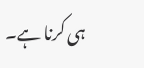ہی کرنا ہے۔